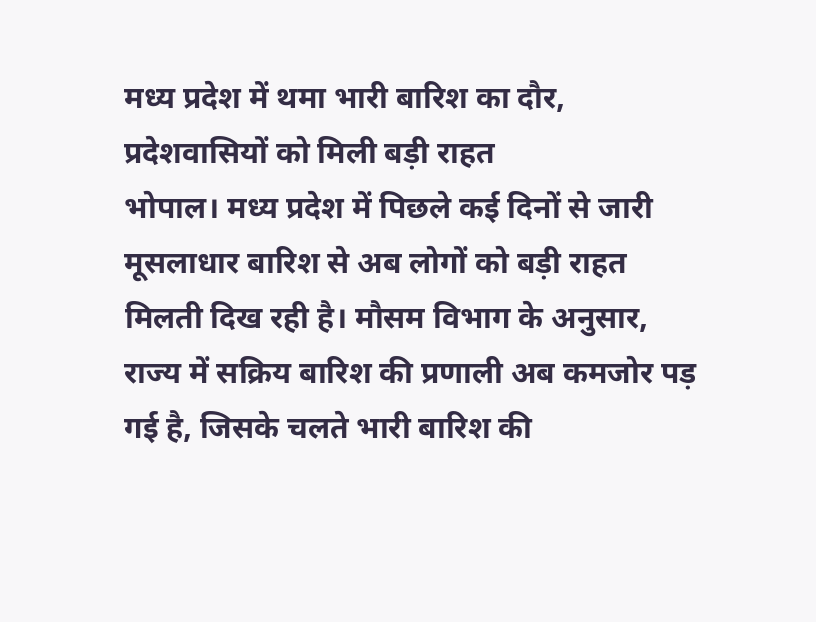मध्य प्रदेश में थमा भारी बारिश का दौर, प्रदेशवासियों को मिली बड़ी राहत
भोपाल। मध्य प्रदेश में पिछले कई दिनों से जारी मूसलाधार बारिश से अब लोगों को बड़ी राहत मिलती दिख रही है। मौसम विभाग के अनुसार, राज्य में सक्रिय बारिश की प्रणाली अब कमजोर पड़ गई है, जिसके चलते भारी बारिश की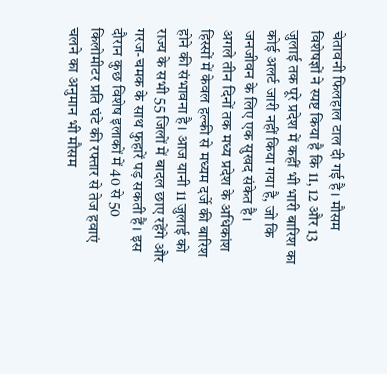चेतावनी फिलहाल टाल दी गई है। मौसम विशेषज्ञों ने स्पष्ट किया है कि 11, 12 और 13 जुलाई तक पूरे प्रदेश में कहीं भी भारी बारिश का कोई अलर्ट जारी नहीं किया गया है, जो कि जनजीवन के लिए एक सुखद संकेत है।
अगले तीन दिनों तक मध्य प्रदेश के अधिकांश हिस्सों में केवल हल्की से मध्यम दर्जे की बारिश होने की संभावना है। आज यानी 11 जुलाई को राज्य के सभी 55 जिलों में बादल छाए रहेंगे और गरज-चमक के साथ फुहारें पड़ सकती हैं। इस दौरान कुछ विशेष इलाकों में 40 से 50 किलोमीटर प्रति घंटे की रफ्तार से तेज हवाएं चलने का अनुमान भी मौसम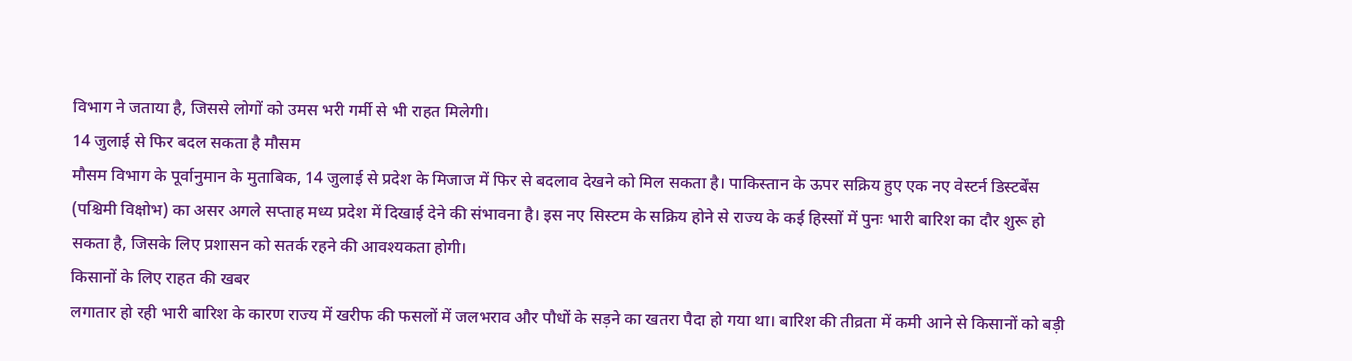विभाग ने जताया है, जिससे लोगों को उमस भरी गर्मी से भी राहत मिलेगी।
14 जुलाई से फिर बदल सकता है मौसम
मौसम विभाग के पूर्वानुमान के मुताबिक, 14 जुलाई से प्रदेश के मिजाज में फिर से बदलाव देखने को मिल सकता है। पाकिस्तान के ऊपर सक्रिय हुए एक नए वेस्टर्न डिस्टर्बेंस (पश्चिमी विक्षोभ) का असर अगले सप्ताह मध्य प्रदेश में दिखाई देने की संभावना है। इस नए सिस्टम के सक्रिय होने से राज्य के कई हिस्सों में पुनः भारी बारिश का दौर शुरू हो सकता है, जिसके लिए प्रशासन को सतर्क रहने की आवश्यकता होगी।
किसानों के लिए राहत की खबर
लगातार हो रही भारी बारिश के कारण राज्य में खरीफ की फसलों में जलभराव और पौधों के सड़ने का खतरा पैदा हो गया था। बारिश की तीव्रता में कमी आने से किसानों को बड़ी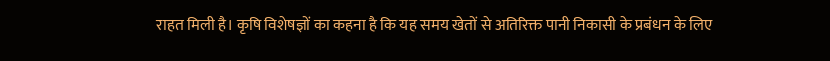राहत मिली है। कृषि विशेषज्ञों का कहना है कि यह समय खेतों से अतिरिक्त पानी निकासी के प्रबंधन के लिए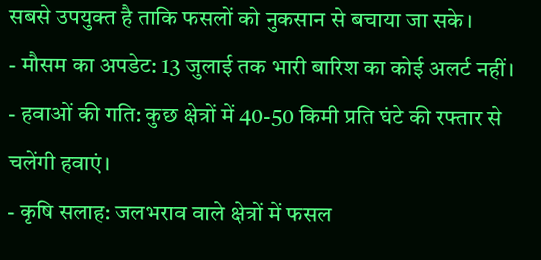सबसे उपयुक्त है ताकि फसलों को नुकसान से बचाया जा सके।
- मौसम का अपडेट: 13 जुलाई तक भारी बारिश का कोई अलर्ट नहीं।
- हवाओं की गति: कुछ क्षेत्रों में 40-50 किमी प्रति घंटे की रफ्तार से चलेंगी हवाएं।
- कृषि सलाह: जलभराव वाले क्षेत्रों में फसल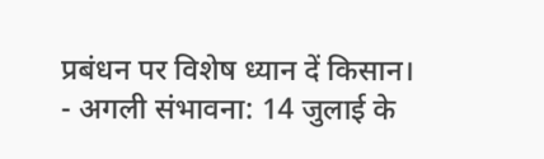प्रबंधन पर विशेष ध्यान दें किसान।
- अगली संभावना: 14 जुलाई के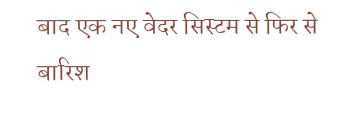बाद एक नए वेदर सिस्टम से फिर से बारिश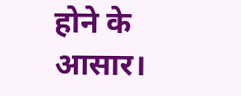होने के आसार।